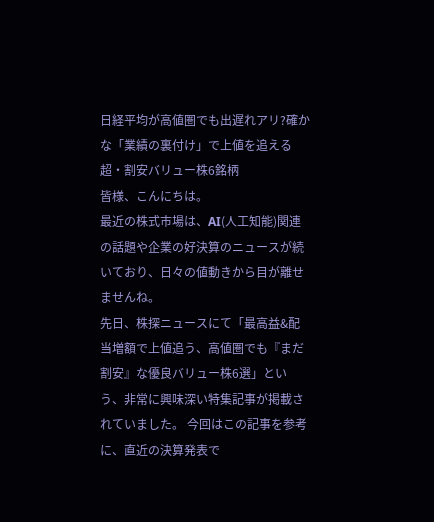日経平均が高値圏でも出遅れアリ?確かな「業績の裏付け」で上値を追える超・割安バリュー株6銘柄
皆様、こんにちは。
最近の株式市場は、AI(人工知能)関連の話題や企業の好決算のニュースが続いており、日々の値動きから目が離せませんね。
先日、株探ニュースにて「最高益&配当増額で上値追う、高値圏でも『まだ割安』な優良バリュー株6選」という、非常に興味深い特集記事が掲載されていました。 今回はこの記事を参考に、直近の決算発表で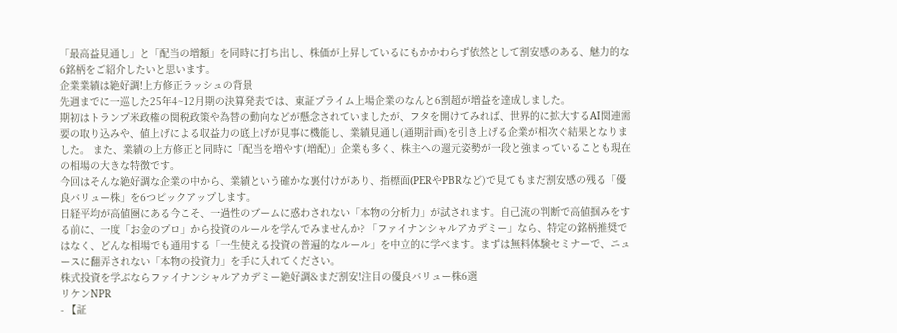「最高益見通し」と「配当の増額」を同時に打ち出し、株価が上昇しているにもかかわらず依然として割安感のある、魅力的な6銘柄をご紹介したいと思います。
企業業績は絶好調!上方修正ラッシュの背景
先週までに一巡した25年4~12月期の決算発表では、東証プライム上場企業のなんと6割超が増益を達成しました。
期初はトランプ米政権の関税政策や為替の動向などが懸念されていましたが、フタを開けてみれば、世界的に拡大するAI関連需要の取り込みや、値上げによる収益力の底上げが見事に機能し、業績見通し(通期計画)を引き上げる企業が相次ぐ結果となりました。 また、業績の上方修正と同時に「配当を増やす(増配)」企業も多く、株主への還元姿勢が一段と強まっていることも現在の相場の大きな特徴です。
今回はそんな絶好調な企業の中から、業績という確かな裏付けがあり、指標面(PERやPBRなど)で見てもまだ割安感の残る「優良バリュー株」を6つピックアップします。
日経平均が高値圏にある今こそ、一過性のブームに惑わされない「本物の分析力」が試されます。自己流の判断で高値掴みをする前に、一度「お金のプロ」から投資のルールを学んでみませんか? 「ファイナンシャルアカデミー」なら、特定の銘柄推奨ではなく、どんな相場でも通用する「一生使える投資の普遍的なルール」を中立的に学べます。まずは無料体験セミナーで、ニュースに翻弄されない「本物の投資力」を手に入れてください。
株式投資を学ぶならファイナンシャルアカデミー絶好調&まだ割安!注目の優良バリュー株6選
リケンNPR
- 【証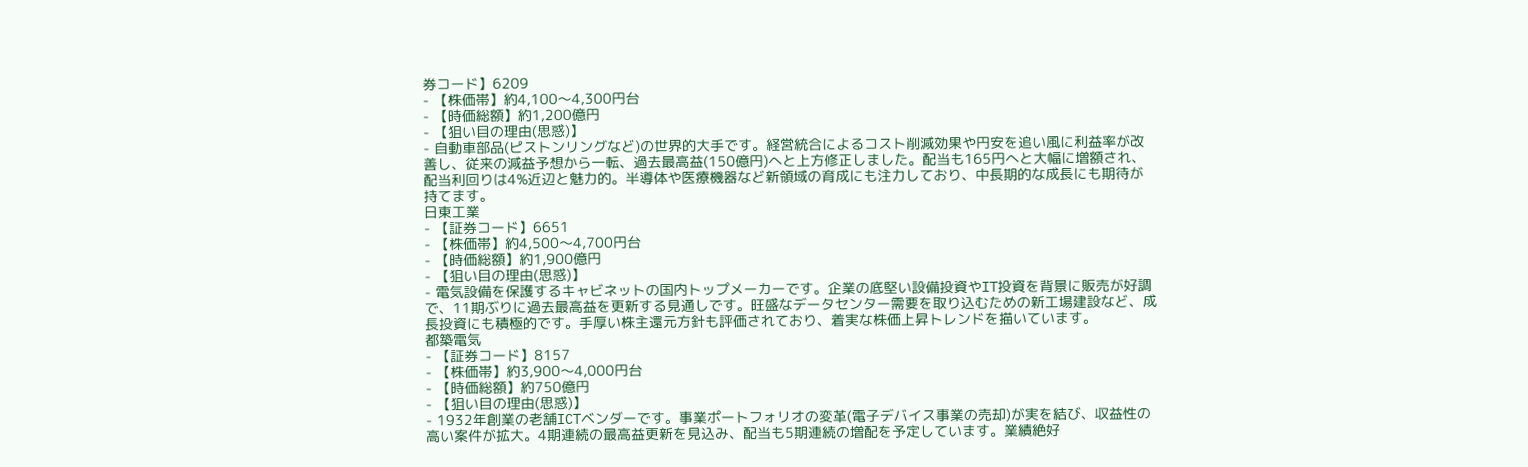券コード】6209
- 【株価帯】約4,100〜4,300円台
- 【時価総額】約1,200億円
- 【狙い目の理由(思惑)】
- 自動車部品(ピストンリングなど)の世界的大手です。経営統合によるコスト削減効果や円安を追い風に利益率が改善し、従来の減益予想から一転、過去最高益(150億円)へと上方修正しました。配当も165円へと大幅に増額され、配当利回りは4%近辺と魅力的。半導体や医療機器など新領域の育成にも注力しており、中長期的な成長にも期待が持てます。
日東工業
- 【証券コード】6651
- 【株価帯】約4,500〜4,700円台
- 【時価総額】約1,900億円
- 【狙い目の理由(思惑)】
- 電気設備を保護するキャビネットの国内トップメーカーです。企業の底堅い設備投資やIT投資を背景に販売が好調で、11期ぶりに過去最高益を更新する見通しです。旺盛なデータセンター需要を取り込むための新工場建設など、成長投資にも積極的です。手厚い株主還元方針も評価されており、着実な株価上昇トレンドを描いています。
都築電気
- 【証券コード】8157
- 【株価帯】約3,900〜4,000円台
- 【時価総額】約750億円
- 【狙い目の理由(思惑)】
- 1932年創業の老舗ICTベンダーです。事業ポートフォリオの変革(電子デバイス事業の売却)が実を結び、収益性の高い案件が拡大。4期連続の最高益更新を見込み、配当も5期連続の増配を予定しています。業績絶好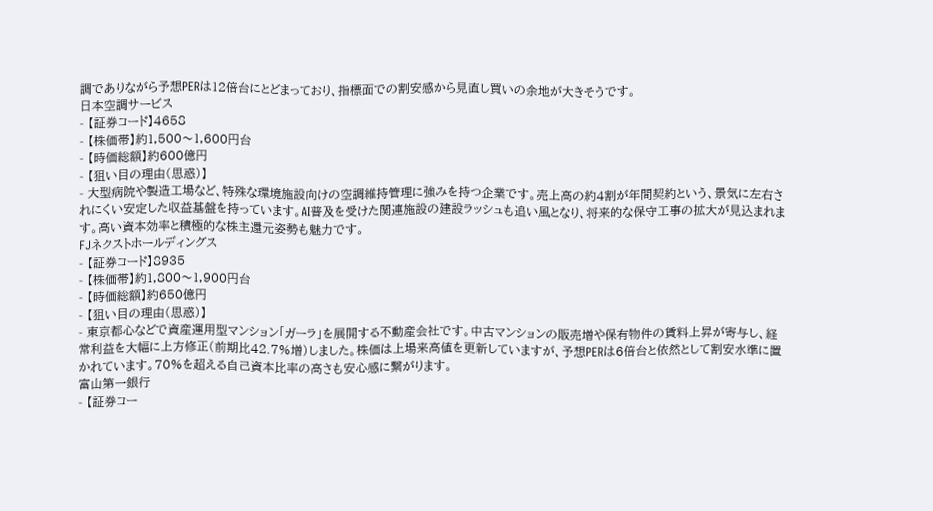調でありながら予想PERは12倍台にとどまっており、指標面での割安感から見直し買いの余地が大きそうです。
日本空調サービス
- 【証券コード】4658
- 【株価帯】約1,500〜1,600円台
- 【時価総額】約600億円
- 【狙い目の理由(思惑)】
- 大型病院や製造工場など、特殊な環境施設向けの空調維持管理に強みを持つ企業です。売上高の約4割が年間契約という、景気に左右されにくい安定した収益基盤を持っています。AI普及を受けた関連施設の建設ラッシュも追い風となり、将来的な保守工事の拡大が見込まれます。高い資本効率と積極的な株主還元姿勢も魅力です。
FJネクストホールディングス
- 【証券コード】8935
- 【株価帯】約1,800〜1,900円台
- 【時価総額】約650億円
- 【狙い目の理由(思惑)】
- 東京都心などで資産運用型マンション「ガーラ」を展開する不動産会社です。中古マンションの販売増や保有物件の賃料上昇が寄与し、経常利益を大幅に上方修正(前期比42.7%増)しました。株価は上場来高値を更新していますが、予想PERは6倍台と依然として割安水準に置かれています。70%を超える自己資本比率の高さも安心感に繋がります。
富山第一銀行
- 【証券コー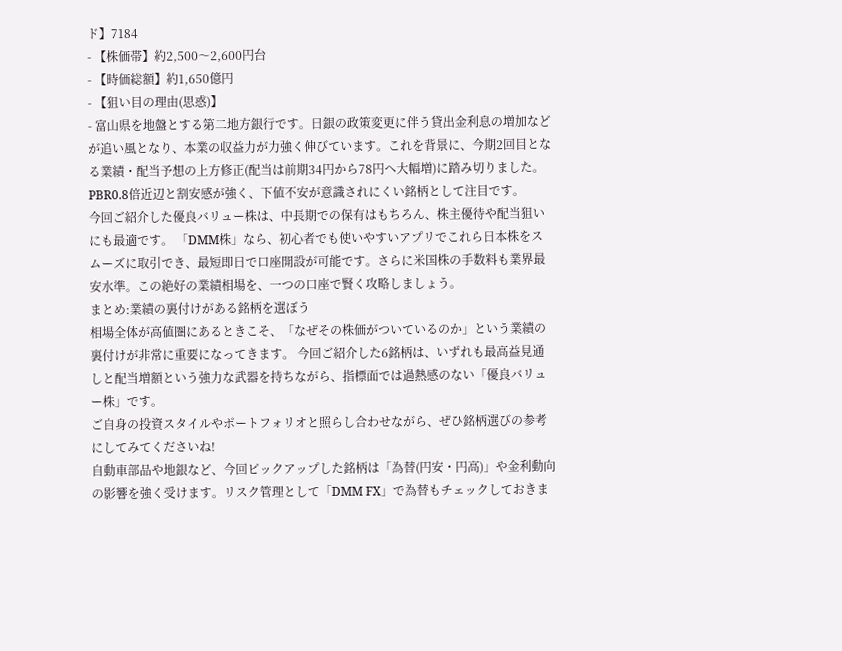ド】7184
- 【株価帯】約2,500〜2,600円台
- 【時価総額】約1,650億円
- 【狙い目の理由(思惑)】
- 富山県を地盤とする第二地方銀行です。日銀の政策変更に伴う貸出金利息の増加などが追い風となり、本業の収益力が力強く伸びています。これを背景に、今期2回目となる業績・配当予想の上方修正(配当は前期34円から78円へ大幅増)に踏み切りました。PBR0.8倍近辺と割安感が強く、下値不安が意識されにくい銘柄として注目です。
今回ご紹介した優良バリュー株は、中長期での保有はもちろん、株主優待や配当狙いにも最適です。 「DMM株」なら、初心者でも使いやすいアプリでこれら日本株をスムーズに取引でき、最短即日で口座開設が可能です。さらに米国株の手数料も業界最安水準。この絶好の業績相場を、一つの口座で賢く攻略しましょう。
まとめ:業績の裏付けがある銘柄を選ぼう
相場全体が高値圏にあるときこそ、「なぜその株価がついているのか」という業績の裏付けが非常に重要になってきます。 今回ご紹介した6銘柄は、いずれも最高益見通しと配当増額という強力な武器を持ちながら、指標面では過熱感のない「優良バリュー株」です。
ご自身の投資スタイルやポートフォリオと照らし合わせながら、ぜひ銘柄選びの参考にしてみてくださいね!
自動車部品や地銀など、今回ピックアップした銘柄は「為替(円安・円高)」や金利動向の影響を強く受けます。リスク管理として「DMM FX」で為替もチェックしておきま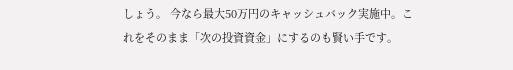しょう。 今なら最大50万円のキャッシュバック実施中。これをそのまま「次の投資資金」にするのも賢い手です。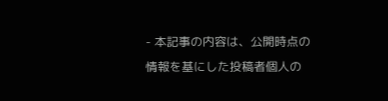- 本記事の内容は、公開時点の情報を基にした投稿者個人の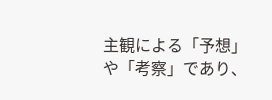主観による「予想」や「考察」であり、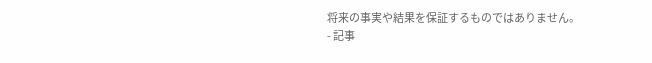将来の事実や結果を保証するものではありません。
- 記事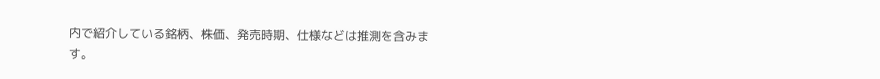内で紹介している銘柄、株価、発売時期、仕様などは推測を含みます。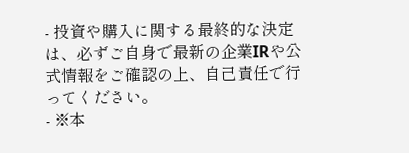- 投資や購入に関する最終的な決定は、必ずご自身で最新の企業IRや公式情報をご確認の上、自己責任で行ってください。
- ※本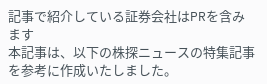記事で紹介している証券会社はPRを含みます
本記事は、以下の株探ニュースの特集記事を参考に作成いたしました。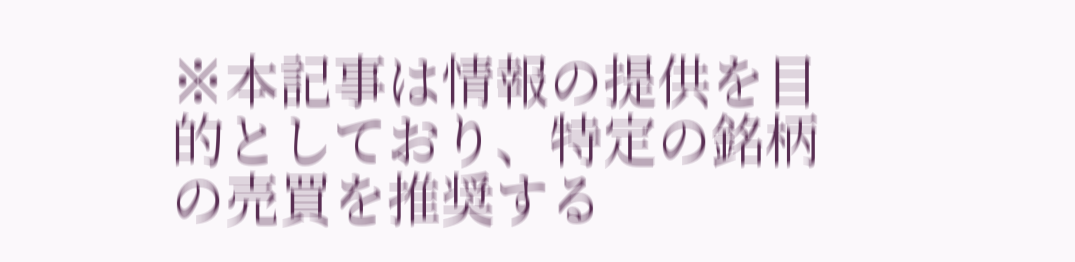※本記事は情報の提供を目的としており、特定の銘柄の売買を推奨する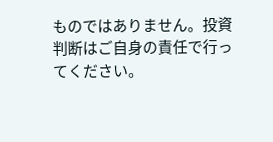ものではありません。投資判断はご自身の責任で行ってください。